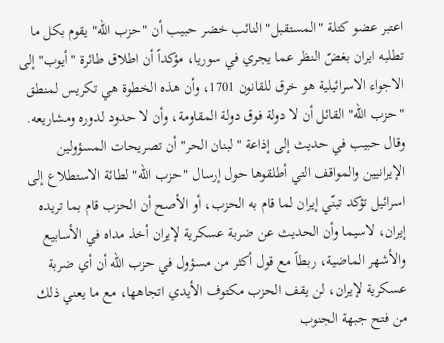اعتبر عضو كتلة "المستقبل" النائب خضر حبيب أن "حزب الله" يقوم بكل ما تطلبه ايران بغضّ النظر عما يجري في سوريا، مؤكداً أن اطلاق طائرة "أيوب" إلى الاجواء الاسرائيلية هو خرق للقانون 1701، وأن هذه الخطوة هي تكريس لمنطق "حزب الله" القائل أن لا دولة فوق دولة المقاومة، وأن لا حدود لدوره ومشاريعه.
وقال حبيب في حديث إلى إذاعة "لبنان الحر" أن تصريحات المسؤولين الإيرانيين والمواقف التي أطلقوها حول إرسال "حزب الله" لطائة الاستطلاع إلى اسرائيل تؤكد تبنّي إيران لما قام به الحزب، أو الأصح أن الحزب قام بما تريده إيران، لاسيما وأن الحديث عن ضربة عسكرية لإيران أخذ مداه في الأسابيع والأشهر الماضية، ربطاً مع قول أكثر من مسؤول في حزب الله أن أي ضربة عسكرية لإيران، لن يقف الحزب مكتوف الأيدي اتجاهها، مع ما يعني ذلك من فتح جبهة الجنوب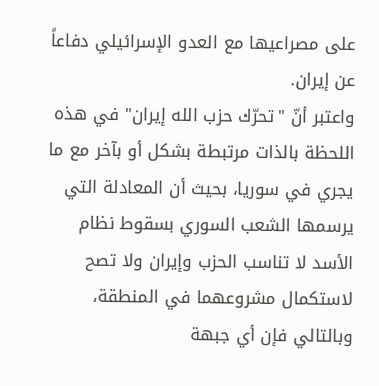على مصراعيها مع العدو الإسرائيلي دفاعاً عن إيران.
واعتبر أنّ "تحرّك حزب الله إيران" في هذه اللحظة بالذات مرتبطة بشكل أو بآخر مع ما يجري في سوريا، بحيث أن المعادلة التي يرسمها الشعب السوري بسقوط نظام الأسد لا تناسب الحزب وإيران ولا تصح لاستكمال مشروعهما في المنطقة، وبالتالي فإن أي جبهة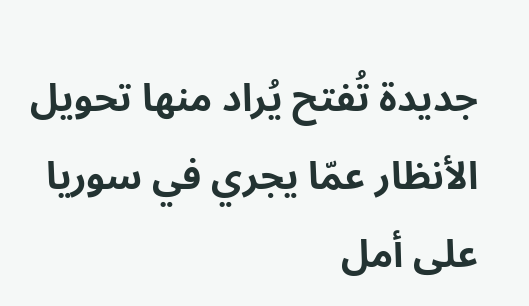جديدة تُفتح يُراد منها تحويل الأنظار عمّا يجري في سوريا على أمل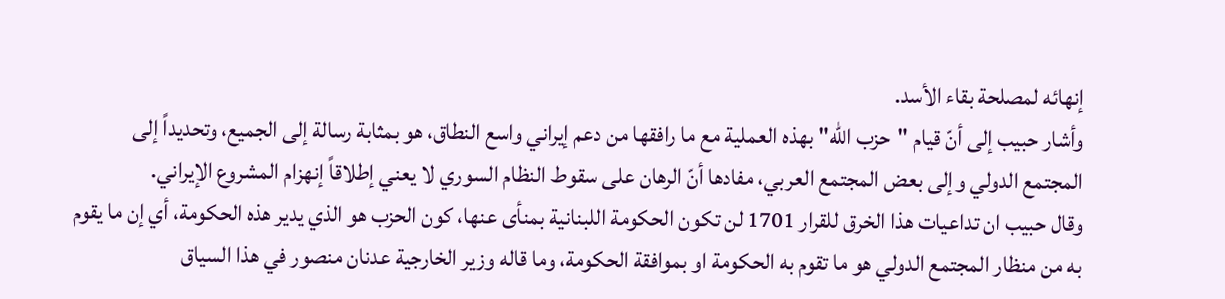إنهائه لمصلحة بقاء الأسد.
وأشار حبيب إلى أنّ قيام "حزب الله" بهذه العملية مع ما رافقها من دعم إيراني واسع النطاق، هو بمثابة رسالة إلى الجميع، وتحديداً إلى المجتمع الدولي وإلى بعض المجتمع العربي، مفادها أنّ الرهان على سقوط النظام السوري لا يعني إطلاقاً إنهزام المشروع الإيراني.
وقال حبيب ان تداعيات هذا الخرق للقرار 1701 لن تكون الحكومة اللبنانية بمنأى عنها، كون الحزب هو الذي يدير هذه الحكومة، أي إن ما يقوم به من منظار المجتمع الدولي هو ما تقوم به الحكومة او بموافقة الحكومة، وما قاله وزير الخارجية عدنان منصور في هذا السياق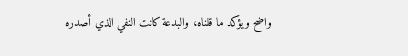واضح ويؤكد ما قلناه، والبدعة كانت النفي الذي أصدره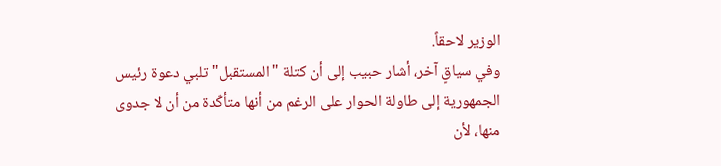الوزير لاحقاً.
وفي سياقٍ آخر، أشار حبيب إلى أن كتلة "المستقبل" تلبي دعوة رئيس الجمهورية إلى طاولة الحوار على الرغم من أنها متأكّدة من أن لا جدوى منها، لأن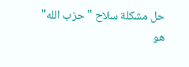حل مشكلة سلاح "حزب الله" هو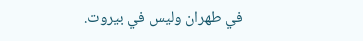في طهران وليس في بيروت.